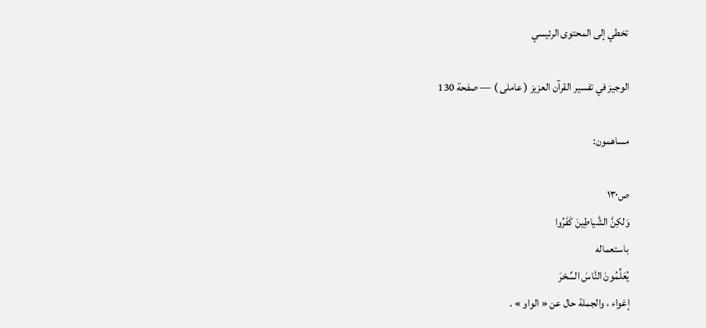تخطي إلى المحتوى الرئيسي

الوجيز في تفسير القرآن العزيز ( عاملى ) — صفحة 130

مساهمون:

ص١٣٠
وَلكِنَّ الشَّياطِينَ كَفَرُوا
باستعماله
يُعَلِّمُونَ النَّاسَ السِّحْرَ
إغواء ، والجملة حال عن « الواو » .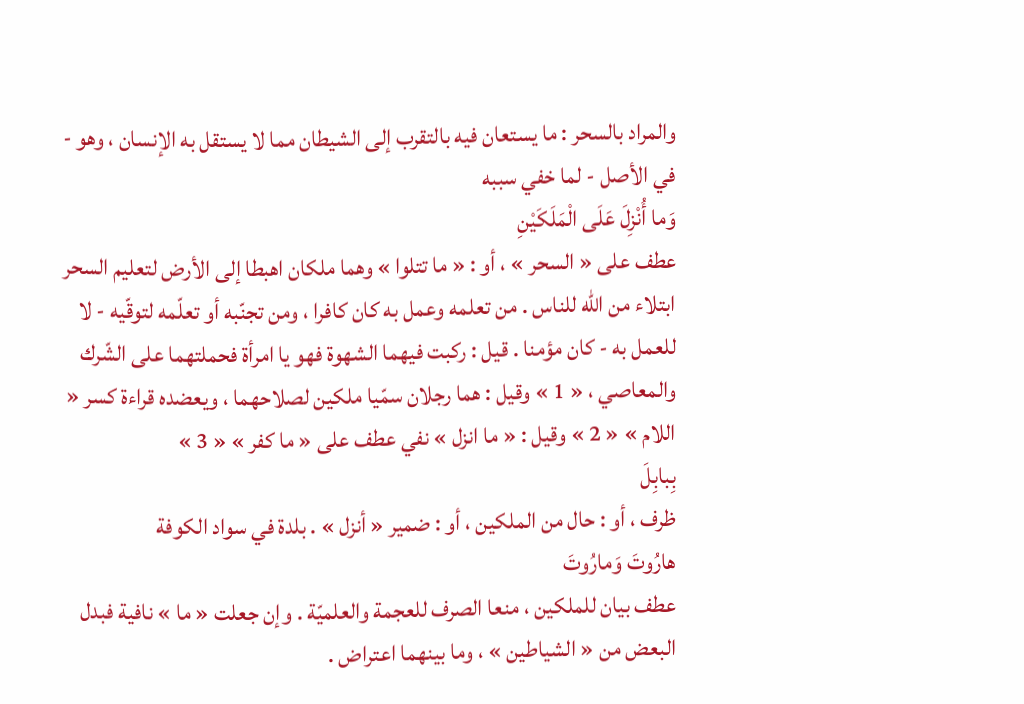والمراد بالسحر : ما يستعان فيه بالتقرب إلى الشيطان مما لا يستقل به الإنسان ، وهو - في الأصل - لما خفي سببه
وَما أُنْزِلَ عَلَى الْمَلَكَيْنِ
عطف على « السحر » ، أو : « ما تتلوا » وهما ملكان اهبطا إلى الأرض لتعليم السحر ابتلاء من اللّه للناس . من تعلمه وعمل به كان كافرا ، ومن تجنّبه أو تعلّمه لتوقّيه - لا للعمل به - كان مؤمنا . قيل : ركبت فيهما الشهوة فهو يا امرأة فحملتهما على الشّرك والمعاصي ، « 1 » وقيل : هما رجلان سمّيا ملكين لصلاحهما ، ويعضده قراءة كسر « اللام » « 2 » وقيل : « ما انزل » نفي عطف على « ما كفر » « 3 »
بِبابِلَ
ظرف ، أو : حال من الملكين ، أو : ضمير « أنزل » . بلدة في سواد الكوفة
هارُوتَ وَمارُوتَ
عطف بيان للملكين ، منعا الصرف للعجمة والعلميّة . وإن جعلت « ما » نافية فبدل البعض من « الشياطين » ، وما بينهما اعتراض .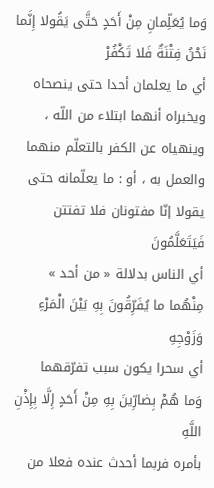وَما يُعَلِّمانِ مِنْ أَحَدٍ حَتَّى يَقُولا إِنَّما نَحْنُ فِتْنَةٌ فَلا تَكْفُرْ
أي ما يعلمان أحدا حتى ينصحاه ويخبراه أنهما ابتلاء من اللّه ، وينهياه عن الكفر بالتعلّم منهما والعمل به ، أو : ما يعلّمانه حتى يقولا إنّا مفتونان فلا تفتتن
فَيَتَعَلَّمُونَ
أي الناس بدلالة « من أحد »
مِنْهُما ما يُفَرِّقُونَ بِهِ بَيْنَ الْمَرْءِ وَزَوْجِهِ
أي سحرا يكون سبب تفرّقهما
وَما هُمْ بِضارِّينَ بِهِ مِنْ أَحَدٍ إِلَّا بِإِذْنِ اللَّهِ
بأمره فربما أحدث عنده فعلا من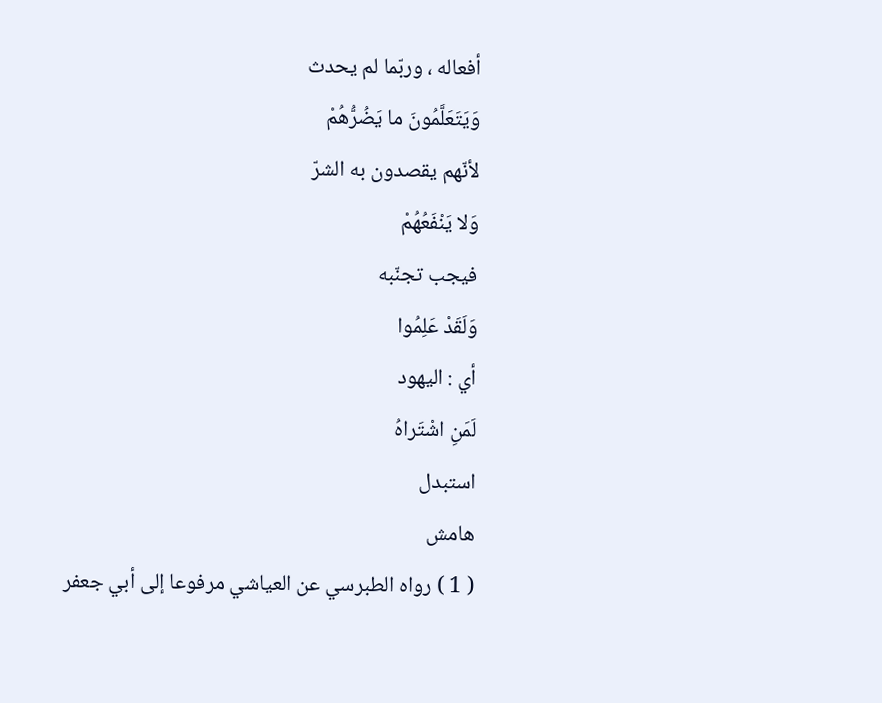أفعاله ، وربّما لم يحدث
وَيَتَعَلَّمُونَ ما يَضُرُّهُمْ
لأنّهم يقصدون به الشرّ
وَلا يَنْفَعُهُمْ
فيجب تجنّبه
وَلَقَدْ عَلِمُوا
أي : اليهود
لَمَنِ اشْتَراهُ
استبدل
هامش
( 1 ) رواه الطبرسي عن العياشي مرفوعا إلى أبي جعفر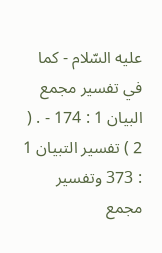عليه السّلام - كما في تفسير مجمع البيان 1 : 174 - . ( 2 ) تفسير التبيان 1 : 373 وتفسير مجمع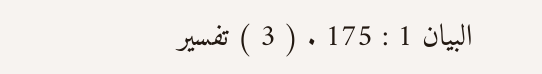البيان 1 : 175 . ( 3 ) تفسير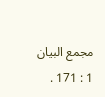مجمع البيان 1 : 171 .